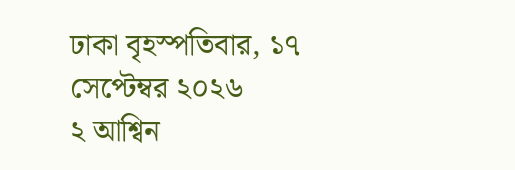ঢাকা বৃহস্পতিবার, ১৭ সেপ্টেম্বর ২০২৬
২ আশ্বিন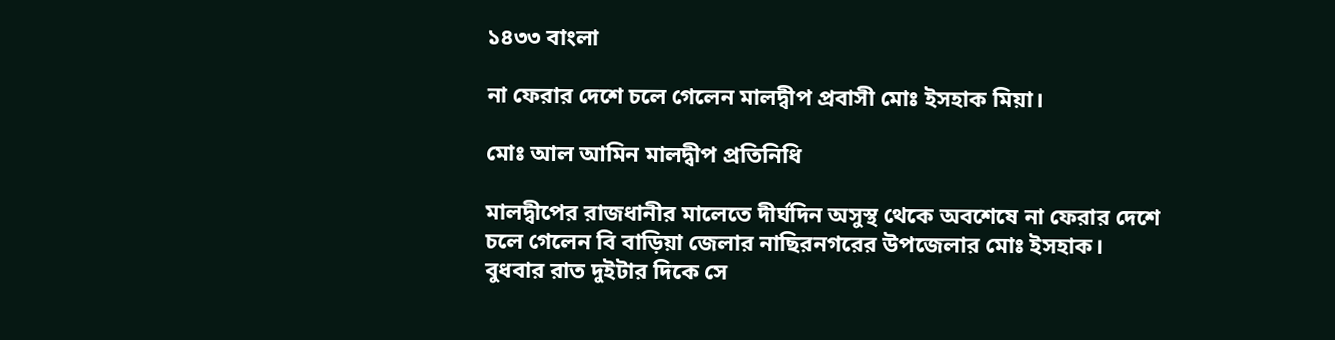১৪৩৩ বাংলা

না ফেরার দেশে চলে গেলেন মালদ্বীপ প্রবাসী মোঃ ইসহাক মিয়া।

মোঃ আল আমিন মালদ্বীপ প্রতিনিধি

মালদ্বীপের রাজধানীর মালেতে দীর্ঘদিন অসুস্থ থেকে অবশেষে না ফেরার দেশে চলে গেলেন বি বাড়িয়া জেলার নাছিরনগরের উপজেলার মোঃ ইসহাক। বুধবার রাত দুইটার দিকে সে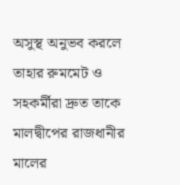অসুস্থ অনুভব করলে তাহার রুমমেট ও সহকর্মীরা দ্রুত তাকে মালদ্বীপের রাজধানীর মালের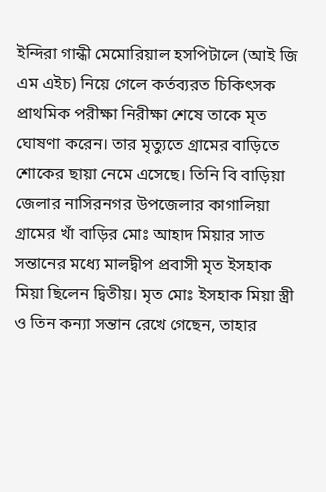ইন্দিরা গান্ধী মেমোরিয়াল হসপিটালে (আই জি এম এইচ) নিয়ে গেলে কর্তব্যরত চিকিৎসক প্রাথমিক পরীক্ষা নিরীক্ষা শেষে তাকে মৃত ঘোষণা করেন। তার মৃত্যুতে গ্রামের বাড়িতে শোকের ছায়া নেমে এসেছে। তিনি বি বাড়িয়া জেলার নাসিরনগর উপজেলার কাগালিয়া গ্রামের খাঁ বাড়ির মোঃ আহাদ মিয়ার সাত সন্তানের মধ্যে মালদ্বীপ প্রবাসী মৃত ইসহাক মিয়া ছিলেন দ্বিতীয়। মৃত মোঃ ইসহাক মিয়া স্ত্রী ও তিন কন্যা সন্তান রেখে গেছেন, তাহার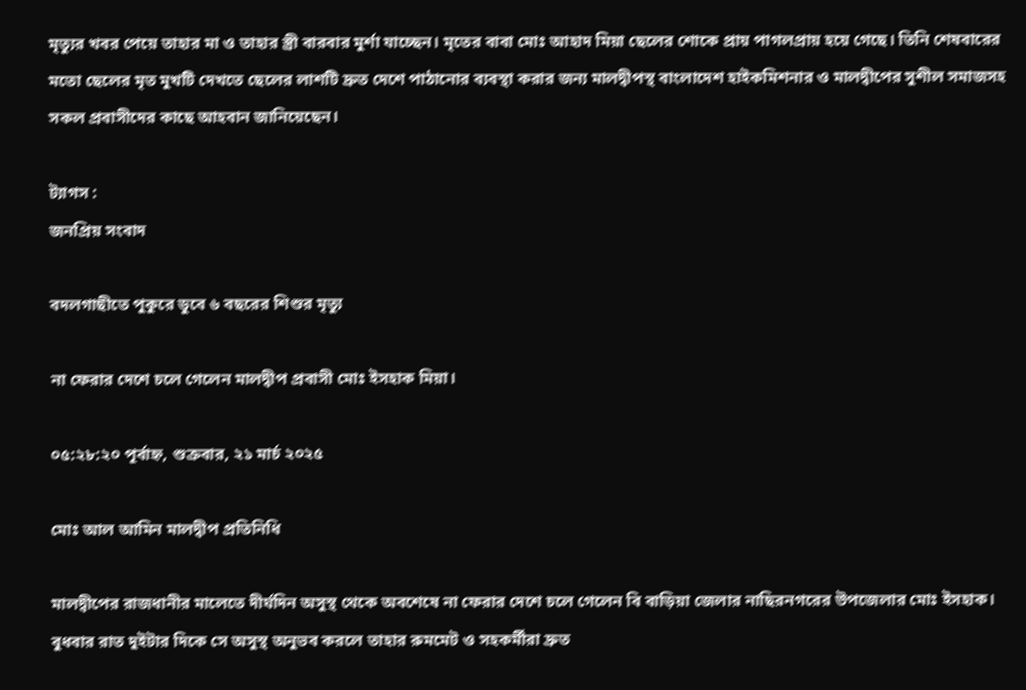মৃত্যুর খবর পেয়ে তাহার মা ও তাহার স্ত্রী বারবার মুর্শা যাচ্ছেন। মৃতের বাবা মোঃ আহাদ মিয়া ছেলের শোকে প্রায় পাগলপ্রায় হয়ে গেছে। তিনি শেষবারের মতো ছেলের মৃত মুখটি দেখতে ছেলের লাশটি দ্রুত দেশে পাঠানোর ব্যবস্থা করার জন্য মালদ্বীপস্থ বাংলাদেশ হাইকমিশনার ও মালদ্বীপের সুশীল সমাজসহ সকল প্রবাসীদের কাছে আহবান জানিয়েছেন।

ট্যাগস :
জনপ্রিয় সংবাদ

বদলগাছীতে পুকুরে ডুবে ৬ বছরের শিশুর মৃত্যু

না ফেরার দেশে চলে গেলেন মালদ্বীপ প্রবাসী মোঃ ইসহাক মিয়া।

০৫:২৮:২০ পূর্বাহ্ন, শুক্রবার, ২১ মার্চ ২০২৫

মোঃ আল আমিন মালদ্বীপ প্রতিনিধি

মালদ্বীপের রাজধানীর মালেতে দীর্ঘদিন অসুস্থ থেকে অবশেষে না ফেরার দেশে চলে গেলেন বি বাড়িয়া জেলার নাছিরনগরের উপজেলার মোঃ ইসহাক। বুধবার রাত দুইটার দিকে সে অসুস্থ অনুভব করলে তাহার রুমমেট ও সহকর্মীরা দ্রুত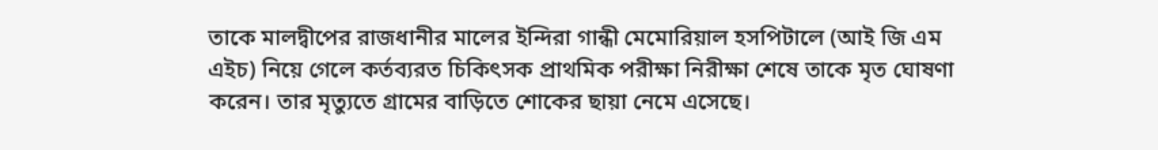তাকে মালদ্বীপের রাজধানীর মালের ইন্দিরা গান্ধী মেমোরিয়াল হসপিটালে (আই জি এম এইচ) নিয়ে গেলে কর্তব্যরত চিকিৎসক প্রাথমিক পরীক্ষা নিরীক্ষা শেষে তাকে মৃত ঘোষণা করেন। তার মৃত্যুতে গ্রামের বাড়িতে শোকের ছায়া নেমে এসেছে।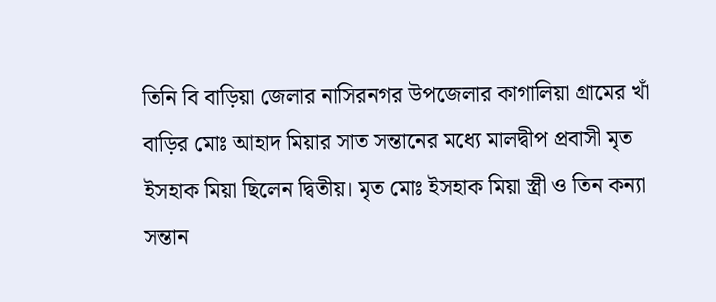তিনি বি বাড়িয়া জেলার নাসিরনগর উপজেলার কাগালিয়া গ্রামের খাঁ বাড়ির মোঃ আহাদ মিয়ার সাত সন্তানের মধ্যে মালদ্বীপ প্রবাসী মৃত ইসহাক মিয়া ছিলেন দ্বিতীয়। মৃত মোঃ ইসহাক মিয়া স্ত্রী ও তিন কন্যা সন্তান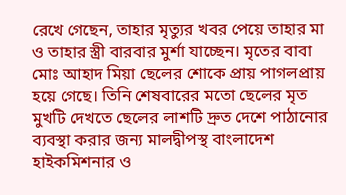রেখে গেছেন, তাহার মৃত্যুর খবর পেয়ে তাহার মা ও তাহার স্ত্রী বারবার মুর্শা যাচ্ছেন। মৃতের বাবা মোঃ আহাদ মিয়া ছেলের শোকে প্রায় পাগলপ্রায় হয়ে গেছে। তিনি শেষবারের মতো ছেলের মৃত মুখটি দেখতে ছেলের লাশটি দ্রুত দেশে পাঠানোর ব্যবস্থা করার জন্য মালদ্বীপস্থ বাংলাদেশ হাইকমিশনার ও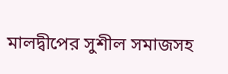মালদ্বীপের সুশীল সমাজসহ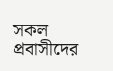সকল প্রবাসীদের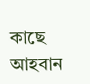কাছে আহবান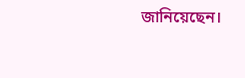জানিয়েছেন।